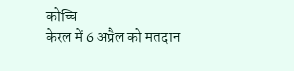कोच्चि
केरल में 6 अप्रैल को मतदान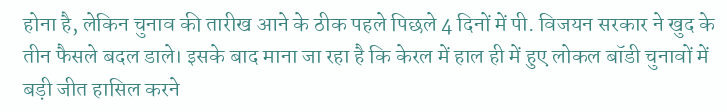होना है, लेकिन चुनाव की तारीख आने के ठीक पहले पिछले 4 दिनों में पी. विजयन सरकार ने खुद के तीन फैसले बदल डाले। इसके बाद माना जा रहा है कि केरल में हाल ही में हुए लोकल बॉडी चुनावों में बड़ी जीत हासिल करने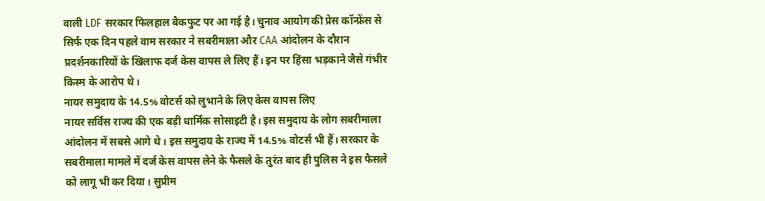वाली LDF सरकार फिलहाल बैकफुट पर आ गई है। चुनाव आयोग की प्रेस कॉन्फ्रेंस से सिर्फ एक दिन पहले वाम सरकार ने सबरीमाला और CAA आंदोलन के दौरान प्रदर्शनकारियों के खिलाफ दर्ज केस वापस ले लिए हैं। इन पर हिंसा भड़काने जैसे गंभीर किस्म के आरोप थे।
नायर समुदाय के 14.5% वोटर्स को लुभाने के लिए केस वापस लिए
नायर सर्विस राज्य की एक बड़ी धार्मिक सोसाइटी है। इस समुदाय के लोग सबरीमाला आंदोलन में सबसे आगे थे। इस समुदाय के राज्य में 14.5% वोटर्स भी हैं। सरकार के सबरीमाला मामले में दर्ज केस वापस लेने के फैसले के तुरंत बाद ही पुलिस ने इस फैसले को लागू भी कर दिया। सुप्रीम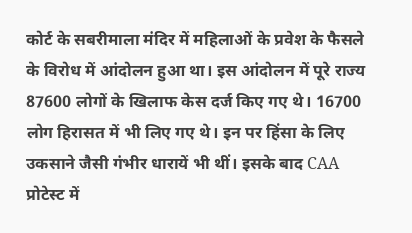कोर्ट के सबरीमाला मंदिर में महिलाओं के प्रवेश के फैसले के विरोध में आंदोलन हुआ था। इस आंदोलन में पूरे राज्य 87600 लोगों के खिलाफ केस दर्ज किए गए थे। 16700 लोग हिरासत में भी लिए गए थे। इन पर हिंसा के लिए उकसाने जैसी गंभीर धारायें भी थीं। इसके बाद CAA प्रोटेस्ट में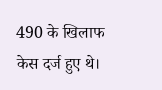490 के खिलाफ केस दर्ज हुए थे।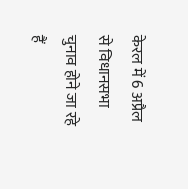केरल में 6 अप्रैल से विधानसभा चुनाव होने जा रहे हैं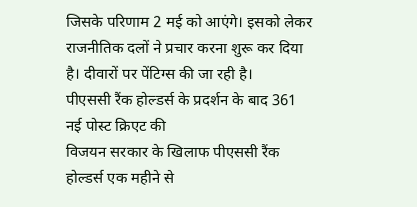जिसके परिणाम 2 मई को आएंगे। इसको लेकर राजनीतिक दलों ने प्रचार करना शुरू कर दिया है। दीवारों पर पेंटिग्स की जा रही है।
पीएससी रैंक होल्डर्स के प्रदर्शन के बाद 361 नई पोस्ट क्रिएट की
विजयन सरकार के खिलाफ पीएससी रैंक होल्डर्स एक महीने से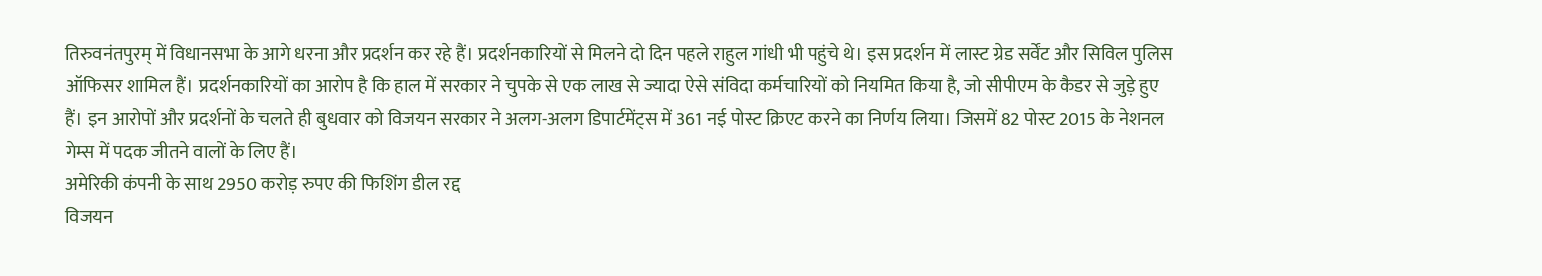तिरुवनंतपुरम् में विधानसभा के आगे धरना और प्रदर्शन कर रहे हैं। प्रदर्शनकारियों से मिलने दो दिन पहले राहुल गांधी भी पहुंचे थे। इस प्रदर्शन में लास्ट ग्रेड सर्वेंट और सिविल पुलिस ऑफिसर शामिल हैं। प्रदर्शनकारियों का आरोप है कि हाल में सरकार ने चुपके से एक लाख से ज्यादा ऐसे संविदा कर्मचारियों को नियमित किया है, जो सीपीएम के कैडर से जुड़े हुए हैं। इन आरोपों और प्रदर्शनों के चलते ही बुधवार को विजयन सरकार ने अलग-अलग डिपार्टमेंट्स में 361 नई पोस्ट क्रिएट करने का निर्णय लिया। जिसमें 82 पोस्ट 2015 के नेशनल गेम्स में पदक जीतने वालों के लिए हैं।
अमेरिकी कंपनी के साथ 2950 करोड़ रुपए की फिशिंग डील रद्द
विजयन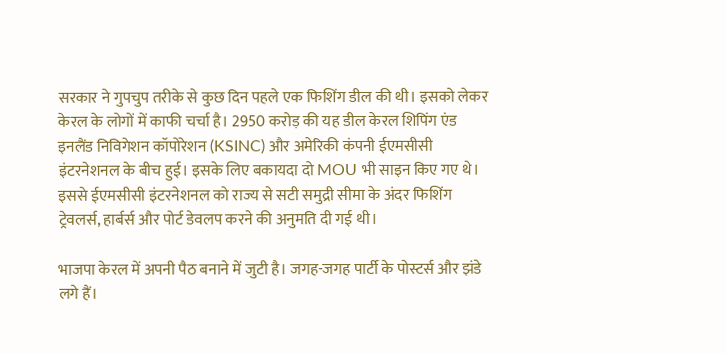सरकार ने गुपचुप तरीके से कुछ दिन पहले एक फिशिंग डील की थी। इसको लेकर केरल के लोगों में काफी चर्चा है। 2950 करोड़ की यह डील केरल शिपिंग एंड इनलैंड निविगेशन कॉपोरेशन (KSINC) और अमेरिकी कंपनी ईएमसीसी इंटरनेशनल के बीच हुई। इसके लिए बकायदा दो MOU भी साइन किए गए थे। इससे ईएमसीसी इंटरनेशनल को राज्य से सटी समुद्री सीमा के अंदर फिशिंग ट्रेवलर्स, हार्बर्स और पोर्ट डेवलप करने की अनुमति दी गई थी।

भाजपा केरल में अपनी पैठ बनाने में जुटी है। जगह-जगह पार्टी के पोस्टर्स और झंडे लगे हैं।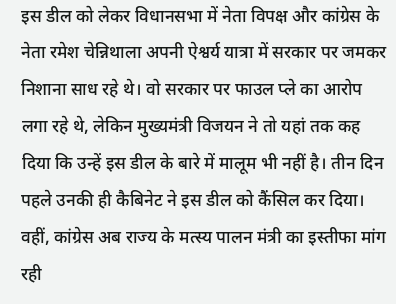इस डील को लेकर विधानसभा में नेता विपक्ष और कांग्रेस के नेता रमेश चेन्निथाला अपनी ऐश्वर्य यात्रा में सरकार पर जमकर निशाना साध रहे थे। वो सरकार पर फाउल प्ले का आरोप लगा रहे थे, लेकिन मुख्यमंत्री विजयन ने तो यहां तक कह दिया कि उन्हें इस डील के बारे में मालूम भी नहीं है। तीन दिन पहले उनकी ही कैबिनेट ने इस डील को कैंसिल कर दिया। वहीं, कांग्रेस अब राज्य के मत्स्य पालन मंत्री का इस्तीफा मांग रही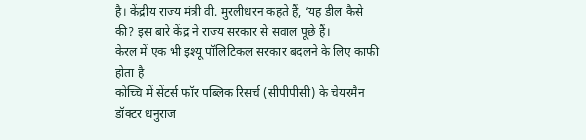है। केंद्रीय राज्य मंत्री वी. मुरलीधरन कहते हैं, ‘यह डील कैसे की? इस बारे केंद्र ने राज्य सरकार से सवाल पूछे हैं।
केरल में एक भी इश्यू पॉलिटिकल सरकार बदलने के लिए काफी होता है
कोच्चि में सेंटर्स फॉर पब्लिक रिसर्च (सीपीपीसी) के चेयरमैन डॉक्टर धनुराज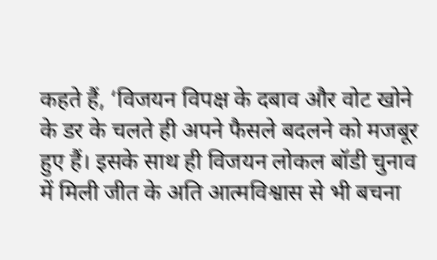कहते हैं, ‘विजयन विपक्ष के दबाव और वोट खोने के डर के चलते ही अपने फैसले बदलने को मजबूर हुए हैं। इसके साथ ही विजयन लोकल बॉडी चुनाव में मिली जीत के अति आत्मविश्वास से भी बचना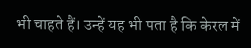भी चाहते हैं। उन्हें यह भी पता है कि केरल में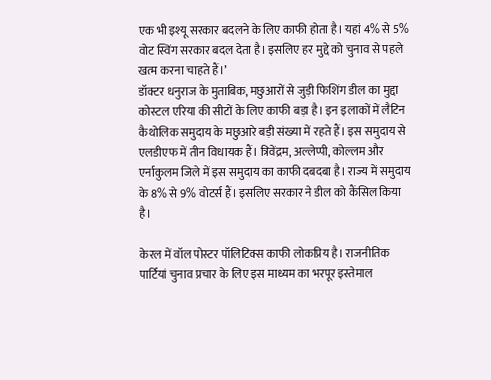एक भी इश्यू सरकार बदलने के लिए काफी होता है। यहां 4% से 5% वोट स्विंग सरकार बदल देता है। इसलिए हर मुद्दे को चुनाव से पहले खत्म करना चाहते हैं।’
डॉक्टर धनुराज के मुताबिक, मछुआरों से जुड़ी फिशिंग डील का मुद्दा कोस्टल एरिया की सीटों के लिए काफी बड़ा है। इन इलाकों में लैटिन कैथोलिक समुदाय के मछुआरे बड़ी संख्या में रहते हैं। इस समुदाय से एलडीएफ में तीन विधायक हैं। त्रिवेंद्रम, अल्लेप्पी, कोल्लम और एर्नाकुलम जिले में इस समुदाय का काफी दबदबा है। राज्य में समुदाय के 8% से 9% वोटर्स हैं। इसलिए सरकार ने डील को कैंसिल किया है।

केरल में वॉल पोस्टर पॉलिटिक्स काफी लोकप्रिय है। राजनीतिक पार्टियां चुनाव प्रचार के लिए इस माध्यम का भरपूर इस्तेमाल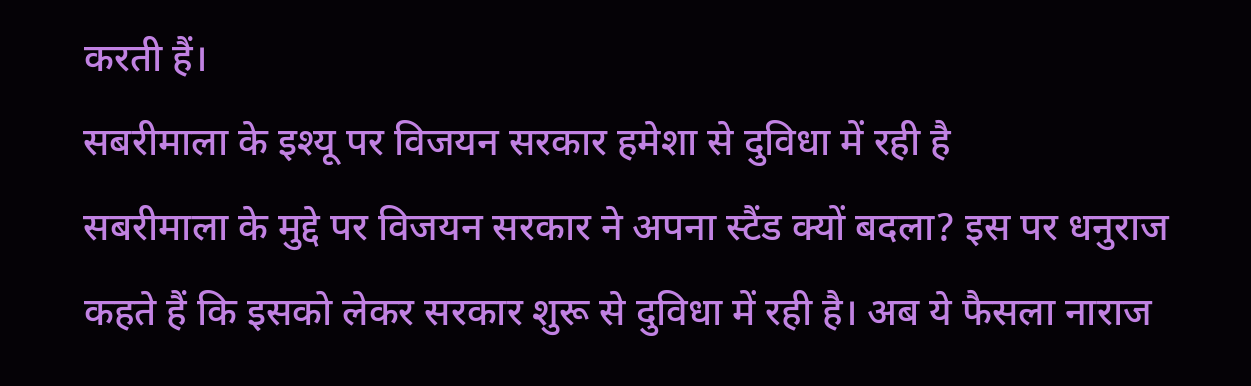करती हैं।
सबरीमाला के इश्यू पर विजयन सरकार हमेशा से दुविधा में रही है
सबरीमाला के मुद्दे पर विजयन सरकार ने अपना स्टैंड क्यों बदला? इस पर धनुराज कहते हैं कि इसको लेकर सरकार शुरू से दुविधा में रही है। अब ये फैसला नाराज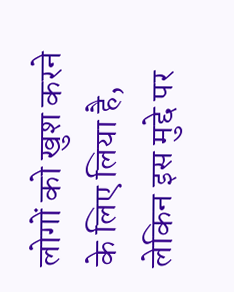लोगों को खुश करने के लिए लिया है, लेकिन इस मुद्दे पर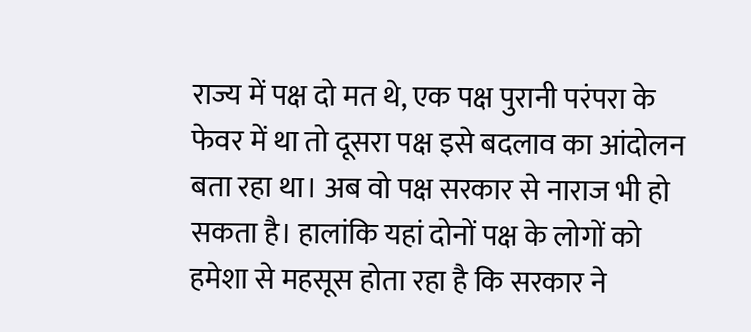राज्य में पक्ष दो मत थे, एक पक्ष पुरानी परंपरा के फेवर में था तो दूसरा पक्ष इसे बदलाव का आंदोलन बता रहा था। अब वो पक्ष सरकार से नाराज भी हो सकता है। हालांकि यहां दोनों पक्ष के लोगों को हमेशा से महसूस होता रहा है कि सरकार ने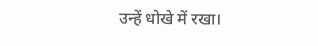उन्हें धोखे में रखा।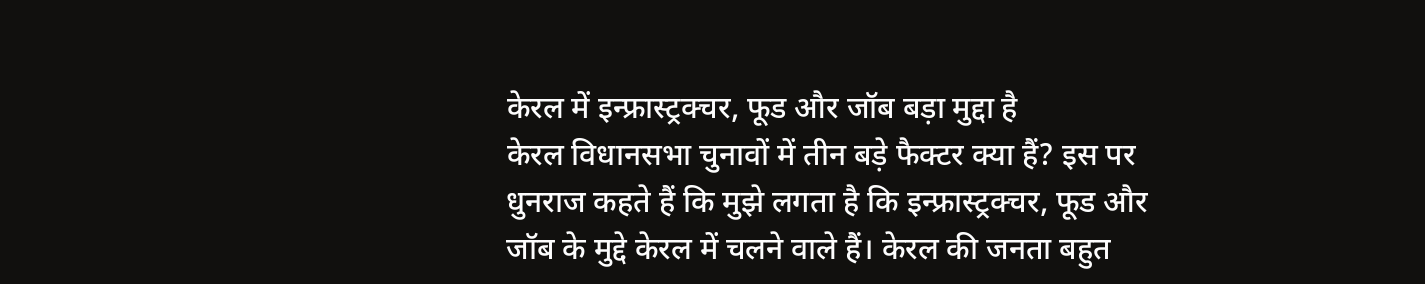केरल में इन्फ्रास्ट्रक्चर, फूड और जॉब बड़ा मुद्दा है
केरल विधानसभा चुनावों में तीन बड़े फैक्टर क्या हैं? इस पर धुनराज कहते हैं कि मुझे लगता है कि इन्फ्रास्ट्रक्चर, फूड और जॉब के मुद्दे केरल में चलने वाले हैं। केरल की जनता बहुत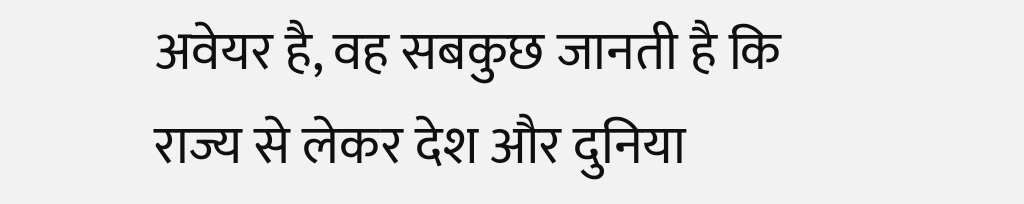अवेयर है, वह सबकुछ जानती है कि राज्य से लेकर देश और दुनिया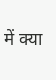में क्या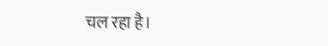चल रहा है।